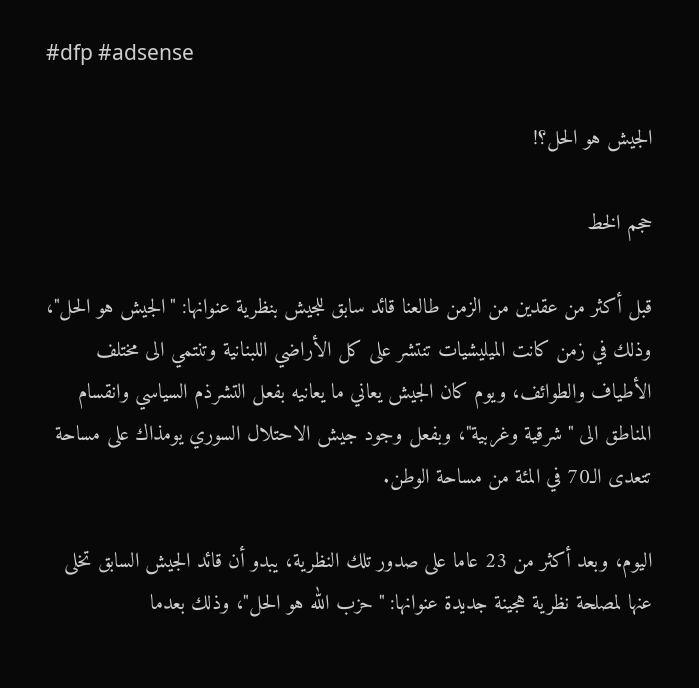#dfp #adsense

الجيش هو الحل؟!

حجم الخط

قبل أكثر من عقدين من الزمن طالعنا قائد سابق للجيش بنظرية عنوانها: "الجيش هو الحل"، وذلك في زمن كانت الميليشيات تنتشر على كل الأراضي اللبنانية وتنتمي الى مختلف الأطياف والطوائف، ويوم كان الجيش يعاني ما يعانيه بفعل التشرذم السياسي وانقسام المناطق الى "شرقية وغربية"، وبفعل وجود جيش الاحتلال السوري يومذاك على مساحة تتعدى الـ70 في المئة من مساحة الوطن.

اليوم، وبعد أكثر من 23 عاما على صدور تلك النظرية، يبدو أن قائد الجيش السابق تخلى عنها لمصلحة نظرية هجينة جديدة عنوانها: "حزب الله هو الحل"، وذلك بعدما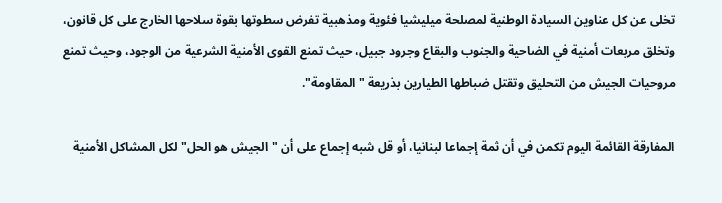تخلى عن كل عناوين السيادة الوطنية لمصلحة ميليشيا فئوية ومذهبية تفرض سطوتها بقوة سلاحها الخارج على كل قانون، وتخلق مربعات أمنية في الضاحية والجنوب والبقاع وجرود جبيل، حيث تمنع القوى الأمنية الشرعية من الوجود، وحيث تمنع مروحيات الجيش من التحليق وتقتل ضباطها الطيارين بذريعة "المقاومة".

المفارقة القائمة اليوم تكمن في أن ثمة إجماعا لبنانيا، أو قل شبه إجماع على أن "الجيش هو الحل" لكل المشاكل الأمنية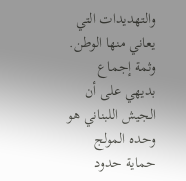والتهديدات التي يعاني منها الوطن. وثمة إجماع بديهي على أن الجيش اللبناني هو وحده المولج حماية حدود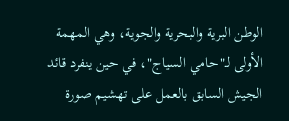الوطن البرية والبحرية والجوية، وهي المهمة الأولى لـ"حامي السياج"، في حين ينفرد قائد الجيش السابق بالعمل على تهشيم صورة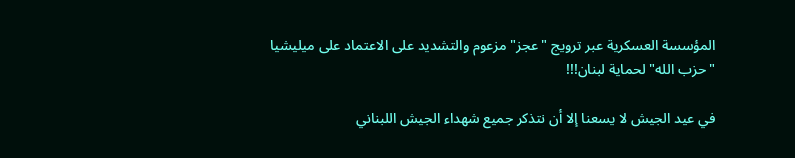المؤسسة العسكرية عبر ترويج "عجز" مزعوم والتشديد على الاعتماد على ميليشيا "حزب الله" لحماية لبنان!!!

في عيد الجيش لا يسعنا إلا أن نتذكر جميع شهداء الجيش اللبناني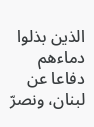الذين بذلوا دماءهم دفاعا عن لبنان، ونصرّ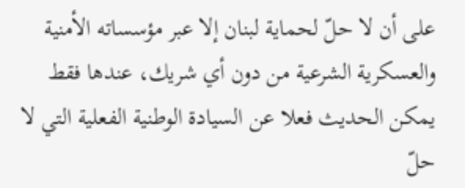على أن لا حلّ لحماية لبنان إلا عبر مؤسساته الأمنية والعسكرية الشرعية من دون أي شريك، عندها فقط يمكن الحديث فعلا عن السيادة الوطنية الفعلية التي لا حلّ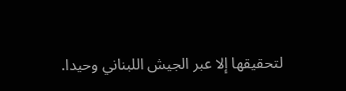لتحقيقها إلا عبر الجيش اللبناني وحيدا.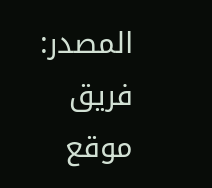المصدر:
فريق موقع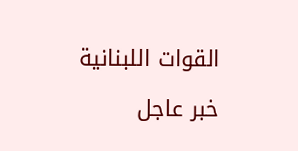القوات اللبنانية

خبر عاجل